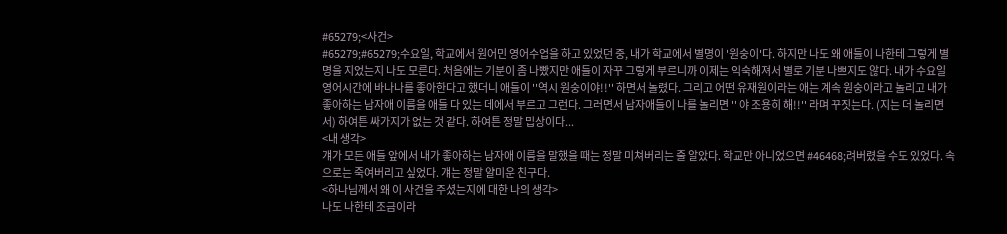#65279;<사건>
#65279;#65279;수요일, 학교에서 원어민 영어수업을 하고 있었던 중, 내가 학교에서 별명이 '원숭이'다. 하지만 나도 왜 애들이 나한테 그렇게 별명을 지었는지 나도 모른다. 처음에는 기분이 좀 나빴지만 애들이 자꾸 그렇게 부르니까 이제는 익숙해져서 별로 기분 나쁘지도 않다. 내가 수요일 영어시간에 바나나를 좋아한다고 했더니 애들이 ''역시 원숭이야!!'' 하면서 놀렸다. 그리고 어떤 유재원이라는 애는 계속 원숭이라고 놀리고 내가 좋아하는 남자애 이름을 애들 다 있는 데에서 부르고 그런다. 그러면서 남자애들이 나를 놀리면 '' 야 조용히 해!!'' 라며 꾸짓는다. (지는 더 놀리면서) 하여튼 싸가지가 없는 것 같다. 하여튼 정말 밉상이다...
<내 생각>
걔가 모든 애들 앞에서 내가 좋아하는 남자애 이름을 말했을 때는 정말 미쳐버리는 줄 알았다. 학교만 아니었으면 #46468;려버렸을 수도 있었다. 속으로는 죽여버리고 싶었다. 걔는 정말 얄미운 친구다.
<하나님께서 왜 이 사건을 주셨는지에 대한 나의 생각>
나도 나한테 조금이라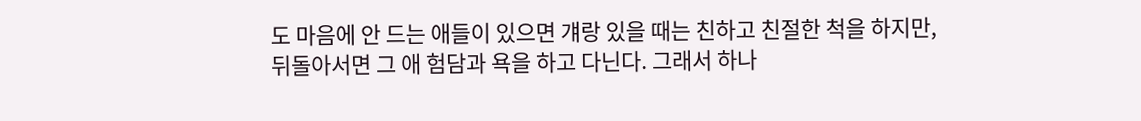도 마음에 안 드는 애들이 있으면 걔랑 있을 때는 친하고 친절한 척을 하지만,
뒤돌아서면 그 애 험담과 욕을 하고 다닌다. 그래서 하나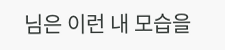님은 이런 내 모습을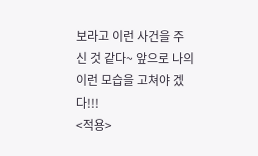보라고 이런 사건을 주신 것 같다~ 앞으로 나의 이런 모습을 고쳐야 겠다!!!
<적용>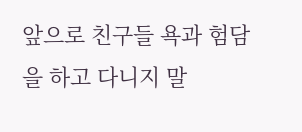앞으로 친구들 욕과 험담을 하고 다니지 말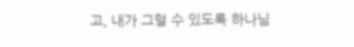고, 내가 그럴 수 있도록 하나님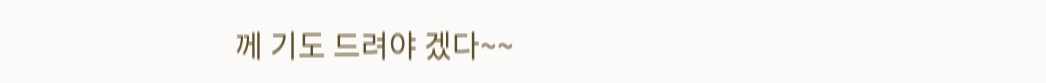께 기도 드려야 겠다~~